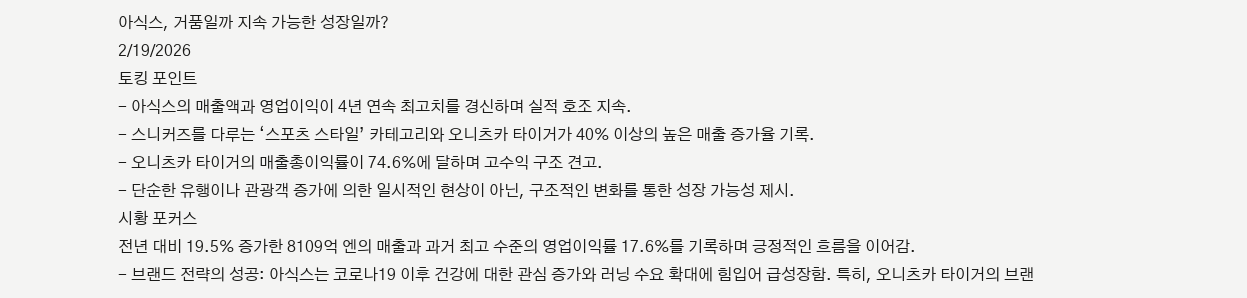아식스, 거품일까 지속 가능한 성장일까?
2/19/2026
토킹 포인트
- 아식스의 매출액과 영업이익이 4년 연속 최고치를 경신하며 실적 호조 지속.
- 스니커즈를 다루는 ‘스포츠 스타일’ 카테고리와 오니츠카 타이거가 40% 이상의 높은 매출 증가율 기록.
- 오니츠카 타이거의 매출총이익률이 74.6%에 달하며 고수익 구조 견고.
- 단순한 유행이나 관광객 증가에 의한 일시적인 현상이 아닌, 구조적인 변화를 통한 성장 가능성 제시.
시황 포커스
전년 대비 19.5% 증가한 8109억 엔의 매출과 과거 최고 수준의 영업이익률 17.6%를 기록하며 긍정적인 흐름을 이어감.
- 브랜드 전략의 성공: 아식스는 코로나19 이후 건강에 대한 관심 증가와 러닝 수요 확대에 힘입어 급성장함. 특히, 오니츠카 타이거의 브랜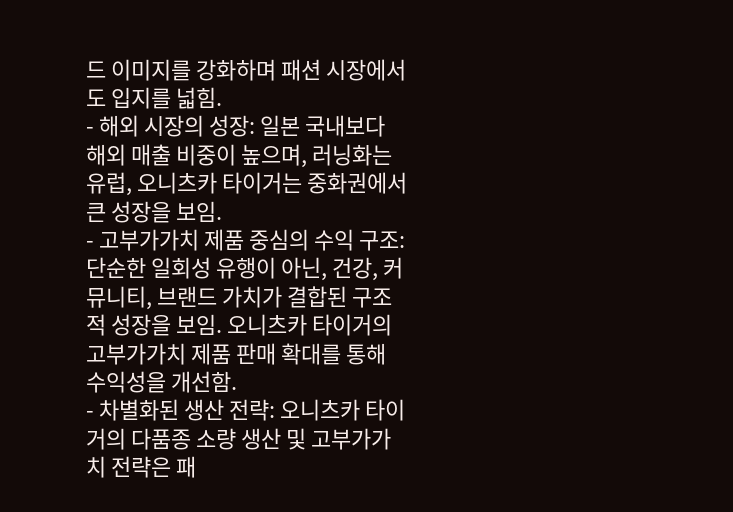드 이미지를 강화하며 패션 시장에서도 입지를 넓힘.
- 해외 시장의 성장: 일본 국내보다 해외 매출 비중이 높으며, 러닝화는 유럽, 오니츠카 타이거는 중화권에서 큰 성장을 보임.
- 고부가가치 제품 중심의 수익 구조: 단순한 일회성 유행이 아닌, 건강, 커뮤니티, 브랜드 가치가 결합된 구조적 성장을 보임. 오니츠카 타이거의 고부가가치 제품 판매 확대를 통해 수익성을 개선함.
- 차별화된 생산 전략: 오니츠카 타이거의 다품종 소량 생산 및 고부가가치 전략은 패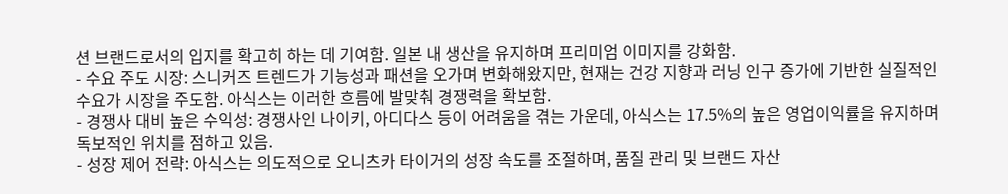션 브랜드로서의 입지를 확고히 하는 데 기여함. 일본 내 생산을 유지하며 프리미엄 이미지를 강화함.
- 수요 주도 시장: 스니커즈 트렌드가 기능성과 패션을 오가며 변화해왔지만, 현재는 건강 지향과 러닝 인구 증가에 기반한 실질적인 수요가 시장을 주도함. 아식스는 이러한 흐름에 발맞춰 경쟁력을 확보함.
- 경쟁사 대비 높은 수익성: 경쟁사인 나이키, 아디다스 등이 어려움을 겪는 가운데, 아식스는 17.5%의 높은 영업이익률을 유지하며 독보적인 위치를 점하고 있음.
- 성장 제어 전략: 아식스는 의도적으로 오니츠카 타이거의 성장 속도를 조절하며, 품질 관리 및 브랜드 자산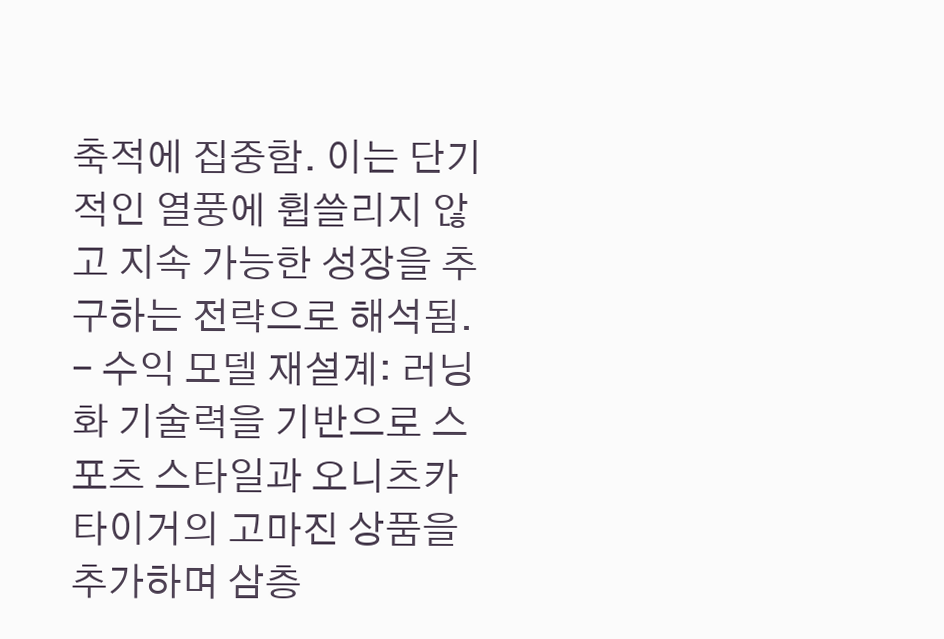축적에 집중함. 이는 단기적인 열풍에 휩쓸리지 않고 지속 가능한 성장을 추구하는 전략으로 해석됨.
- 수익 모델 재설계: 러닝화 기술력을 기반으로 스포츠 스타일과 오니츠카 타이거의 고마진 상품을 추가하며 삼층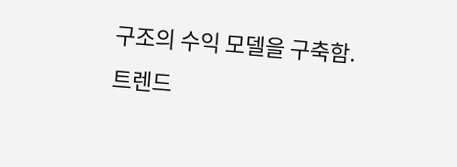구조의 수익 모델을 구축함.
트렌드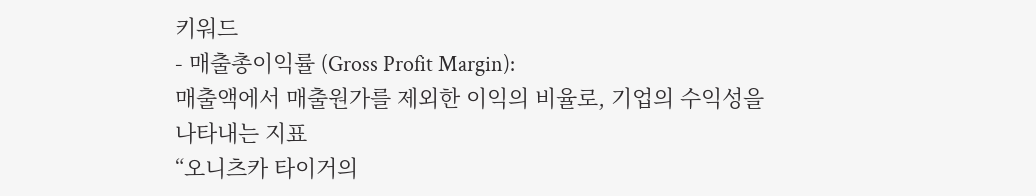키워드
- 매출총이익률 (Gross Profit Margin):
매출액에서 매출원가를 제외한 이익의 비율로, 기업의 수익성을 나타내는 지표
“오니츠카 타이거의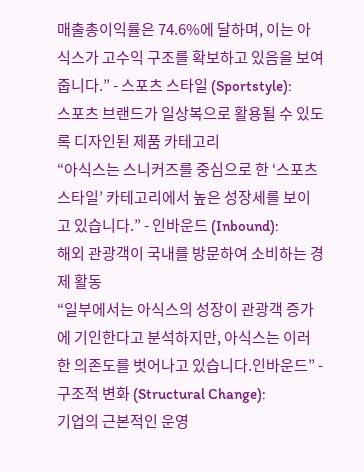매출총이익률은 74.6%에 달하며, 이는 아식스가 고수익 구조를 확보하고 있음을 보여줍니다.” - 스포츠 스타일 (Sportstyle):
스포츠 브랜드가 일상복으로 활용될 수 있도록 디자인된 제품 카테고리
“아식스는 스니커즈를 중심으로 한 ‘스포츠 스타일’ 카테고리에서 높은 성장세를 보이고 있습니다.” - 인바운드 (Inbound):
해외 관광객이 국내를 방문하여 소비하는 경제 활동
“일부에서는 아식스의 성장이 관광객 증가에 기인한다고 분석하지만, 아식스는 이러한 의존도를 벗어나고 있습니다.인바운드” - 구조적 변화 (Structural Change):
기업의 근본적인 운영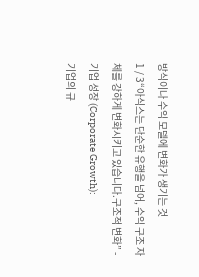방식이나 수익 모델에 변화가 생기는 것
1 / 3“아식스는 단순한 유행을 넘어, 수익 구조 자체를 강하게 변화시키고 있습니다.구조적 변화” - 기업 성장 (Corporate Growth):
기업의 규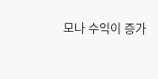모나 수익이 증가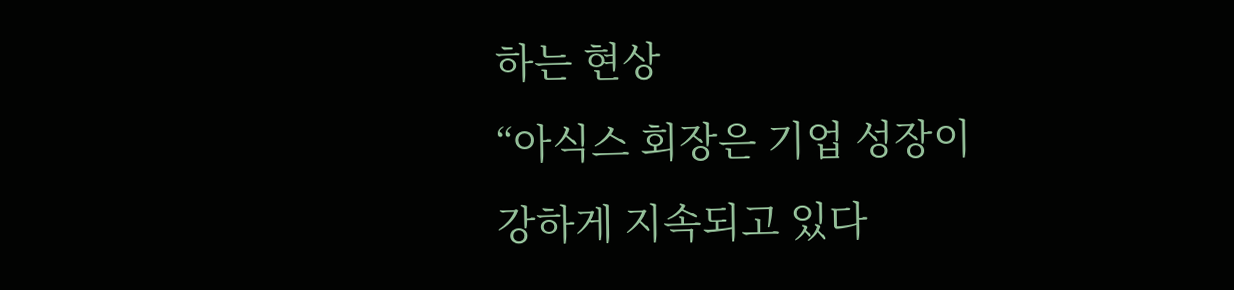하는 현상
“아식스 회장은 기업 성장이 강하게 지속되고 있다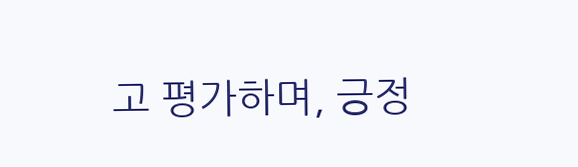고 평가하며, 긍정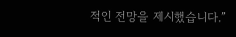적인 전망을 제시했습니다.”